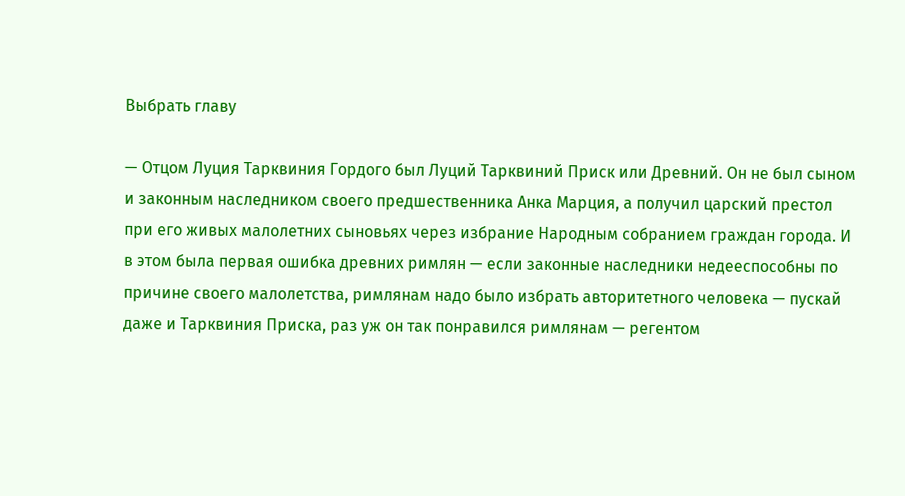Выбрать главу

— Отцом Луция Тарквиния Гордого был Луций Тарквиний Приск или Древний. Он не был сыном и законным наследником своего предшественника Анка Марция, а получил царский престол при его живых малолетних сыновьях через избрание Народным собранием граждан города. И в этом была первая ошибка древних римлян — если законные наследники недееспособны по причине своего малолетства, римлянам надо было избрать авторитетного человека — пускай даже и Тарквиния Приска, раз уж он так понравился римлянам — регентом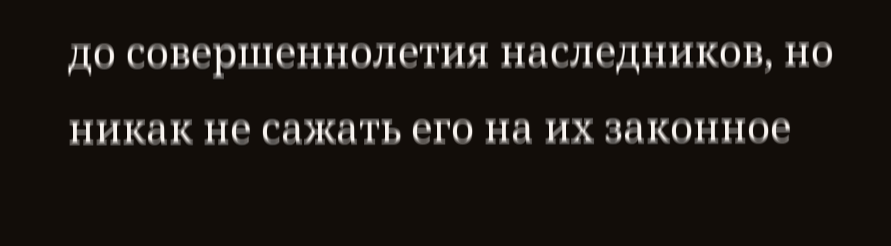до совершеннолетия наследников, но никак не сажать его на их законное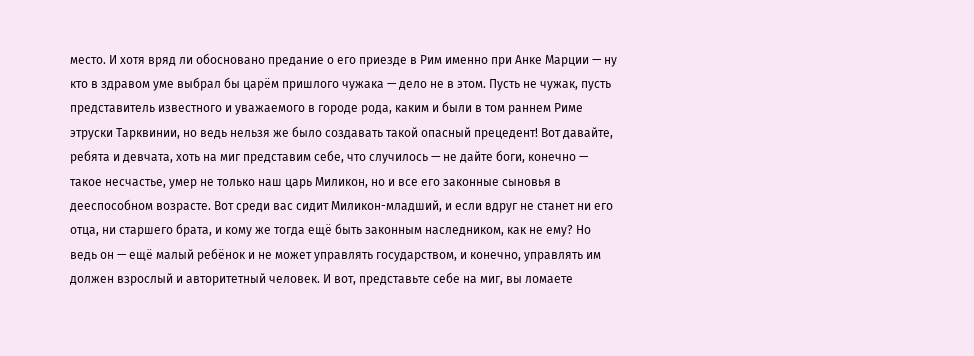место. И хотя вряд ли обосновано предание о его приезде в Рим именно при Анке Марции — ну кто в здравом уме выбрал бы царём пришлого чужака — дело не в этом. Пусть не чужак, пусть представитель известного и уважаемого в городе рода, каким и были в том раннем Риме этруски Тарквинии, но ведь нельзя же было создавать такой опасный прецедент! Вот давайте, ребята и девчата, хоть на миг представим себе, что случилось — не дайте боги, конечно — такое несчастье, умер не только наш царь Миликон, но и все его законные сыновья в дееспособном возрасте. Вот среди вас сидит Миликон-младший, и если вдруг не станет ни его отца, ни старшего брата, и кому же тогда ещё быть законным наследником, как не ему? Но ведь он — ещё малый ребёнок и не может управлять государством, и конечно, управлять им должен взрослый и авторитетный человек. И вот, представьте себе на миг, вы ломаете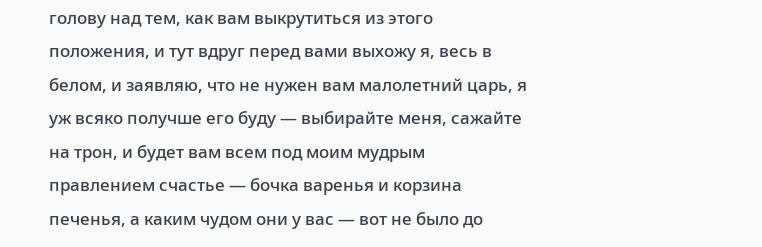голову над тем, как вам выкрутиться из этого положения, и тут вдруг перед вами выхожу я, весь в белом, и заявляю, что не нужен вам малолетний царь, я уж всяко получше его буду — выбирайте меня, сажайте на трон, и будет вам всем под моим мудрым правлением счастье — бочка варенья и корзина печенья, а каким чудом они у вас — вот не было до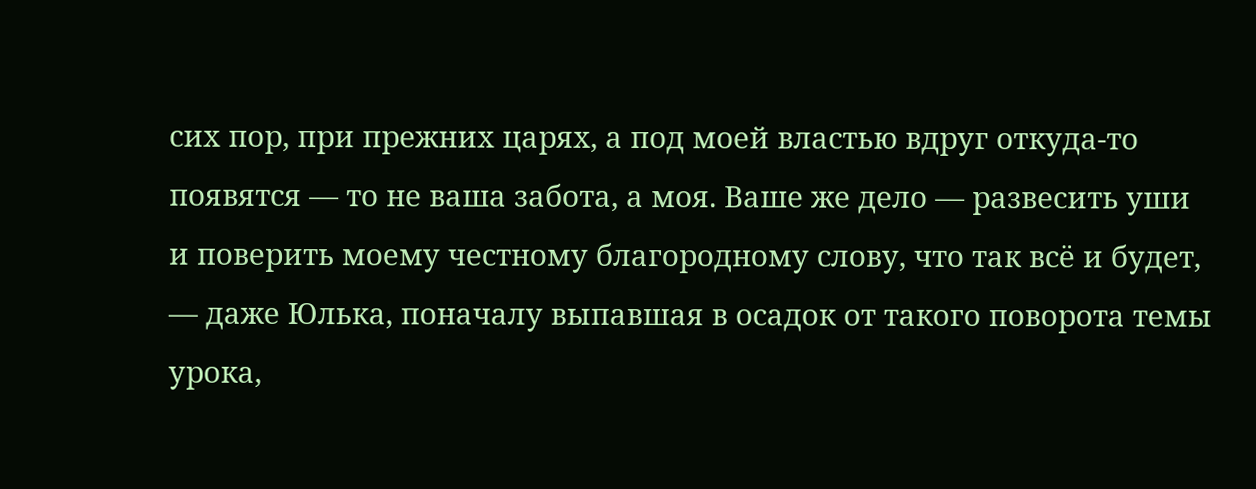сих пор, при прежних царях, а под моей властью вдруг откуда-то появятся — то не ваша забота, а моя. Ваше же дело — развесить уши и поверить моему честному благородному слову, что так всё и будет, — даже Юлька, поначалу выпавшая в осадок от такого поворота темы урока,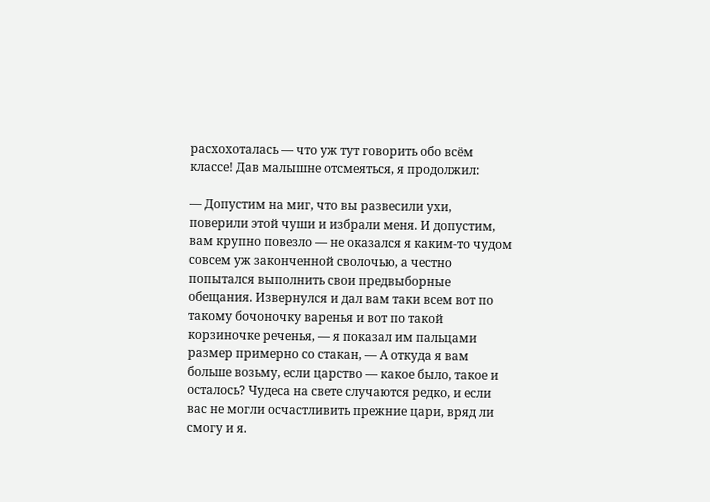расхохоталась — что уж тут говорить обо всём классе! Дав малышне отсмеяться, я продолжил:

— Допустим на миг, что вы развесили ухи, поверили этой чуши и избрали меня. И допустим, вам крупно повезло — не оказался я каким-то чудом совсем уж законченной сволочью, а честно попытался выполнить свои предвыборные обещания. Извернулся и дал вам таки всем вот по такому бочоночку варенья и вот по такой корзиночке реченья, — я показал им пальцами размер примерно со стакан, — А откуда я вам больше возьму, если царство — какое было, такое и осталось? Чудеса на свете случаются редко, и если вас не могли осчастливить прежние цари, вряд ли смогу и я.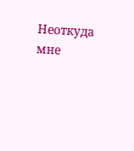Неоткуда мне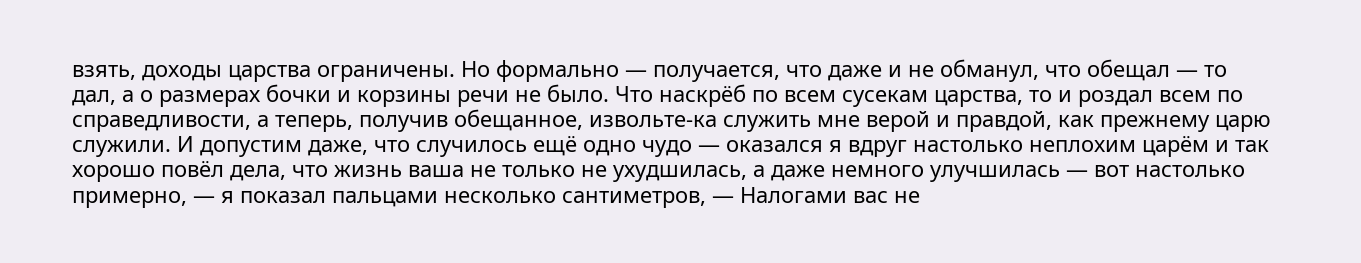взять, доходы царства ограничены. Но формально — получается, что даже и не обманул, что обещал — то дал, а о размерах бочки и корзины речи не было. Что наскрёб по всем сусекам царства, то и роздал всем по справедливости, а теперь, получив обещанное, извольте-ка служить мне верой и правдой, как прежнему царю служили. И допустим даже, что случилось ещё одно чудо — оказался я вдруг настолько неплохим царём и так хорошо повёл дела, что жизнь ваша не только не ухудшилась, а даже немного улучшилась — вот настолько примерно, — я показал пальцами несколько сантиметров, — Налогами вас не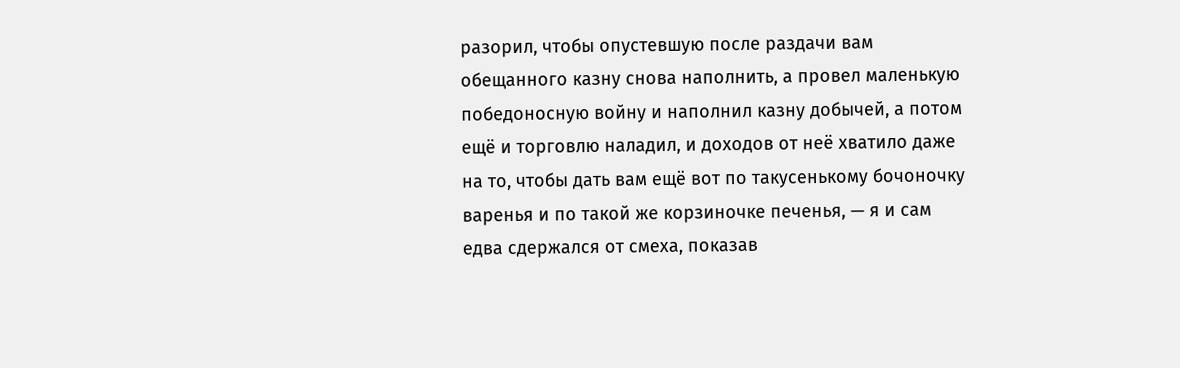разорил, чтобы опустевшую после раздачи вам обещанного казну снова наполнить, а провел маленькую победоносную войну и наполнил казну добычей, а потом ещё и торговлю наладил, и доходов от неё хватило даже на то, чтобы дать вам ещё вот по такусенькому бочоночку варенья и по такой же корзиночке печенья, — я и сам едва сдержался от смеха, показав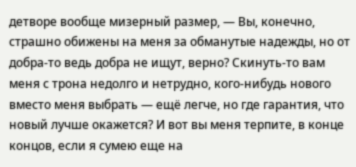детворе вообще мизерный размер, — Вы, конечно, страшно обижены на меня за обманутые надежды, но от добра-то ведь добра не ищут, верно? Скинуть-то вам меня с трона недолго и нетрудно, кого-нибудь нового вместо меня выбрать — ещё легче, но где гарантия, что новый лучше окажется? И вот вы меня терпите, в конце концов, если я сумею еще на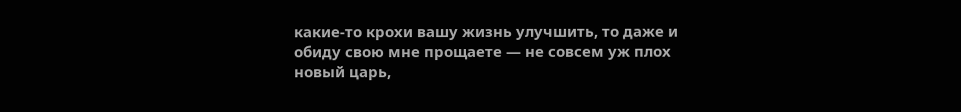какие-то крохи вашу жизнь улучшить, то даже и обиду свою мне прощаете — не совсем уж плох новый царь,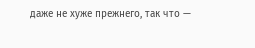даже не хуже прежнего, так что —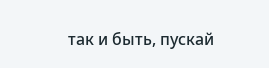так и быть, пускай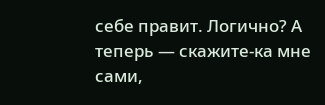себе правит. Логично? А теперь — скажите-ка мне сами,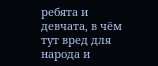ребята и девчата, в чём тут вред для народа и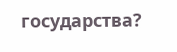государства?